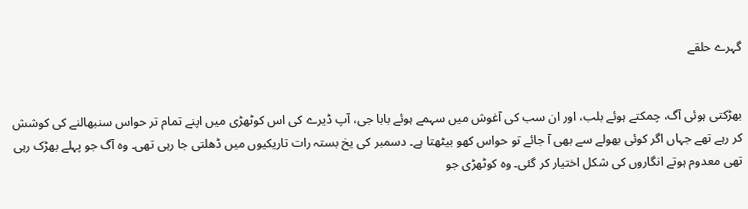گہرے حلقے


بھڑکتی ہوئی آگ، چمکتے ہوئے بلب، اور ان سب کی آغوش میں سہمے ہوئے بابا جی، آپ ڈیرے کی اس کوٹھڑی میں اپنے تمام تر حواس سنبھالنے کی کوشش کر رہے تھے جہاں اگر کوئی بھولے سے بھی آ جائے تو حواس کھو بیٹھتا ہے۔ دسمبر کی یخ بستہ رات تاریکیوں میں ڈھلتی جا رہی تھی۔ وہ آگ جو پہلے بھڑک رہی تھی معدوم ہوتے انگاروں کی شکل اختیار کر گئی۔ وہ کوٹھڑی جو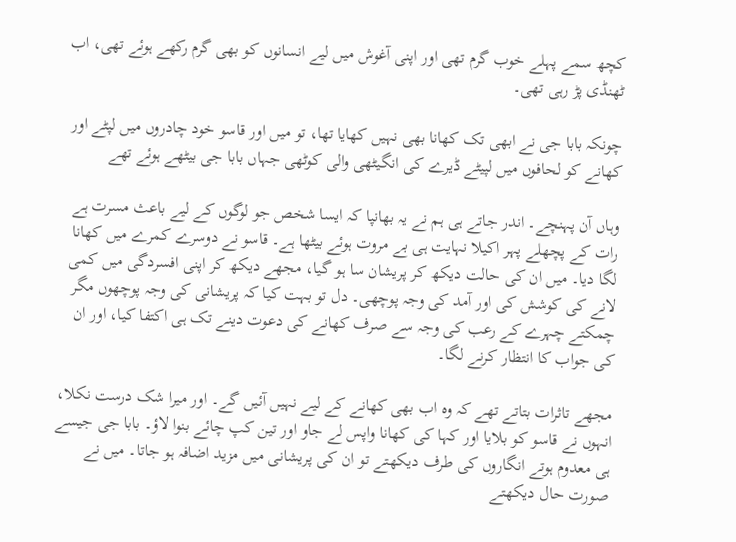کچھ سمے پہلے خوب گرم تھی اور اپنی آغوش میں لیے انسانوں کو بھی گرم رکھے ہوئے تھی، اب ٹھنڈی پڑ رہی تھی۔

چونکہ بابا جی نے ابھی تک کھانا بھی نہیں کھایا تھا، تو میں اور قاسو خود چادروں میں لپٹے اور کھانے کو لحافوں میں لپیٹے ڈیرے کی انگیٹھی والی کوٹھی جہاں بابا جی بیٹھے ہوئے تھے

وہاں آن پہنچے۔ اندر جاتے ہی ہم نے یہ بھانپا کہ ایسا شخص جو لوگوں کے لیے باعث مسرت ہے رات کے پچھلے پہر اکیلا نہایت ہی بے مروت ہوئے بیٹھا ہے۔ قاسو نے دوسرے کمرے میں کھانا لگا دیا۔ میں ان کی حالت دیکھ کر پریشان سا ہو گیا، مجھے دیکھ کر اپنی افسردگی میں کمی لانے کی کوشش کی اور آمد کی وجہ پوچھی۔ دل تو بہت کیا کہ پریشانی کی وجہ پوچھوں مگر چمکتے چہرے کے رعب کی وجہ سے صرف کھانے کی دعوت دینے تک ہی اکتفا کیا، اور ان کی جواب کا انتظار کرنے لگا۔

مجھے تاثرات بتاتے تھے کہ وہ اب بھی کھانے کے لیے نہیں آئیں گے۔ اور میرا شک درست نکلا، انہوں نے قاسو کو بلایا اور کہا کی کھانا واپس لے جاو اور تین کپ چائے بنوا لاؤ۔ بابا جی جیسے ہی معدوم ہوتے انگاروں کی طرف دیکھتے تو ان کی پریشانی میں مزید اضافہ ہو جاتا۔ میں نے صورت حال دیکھتے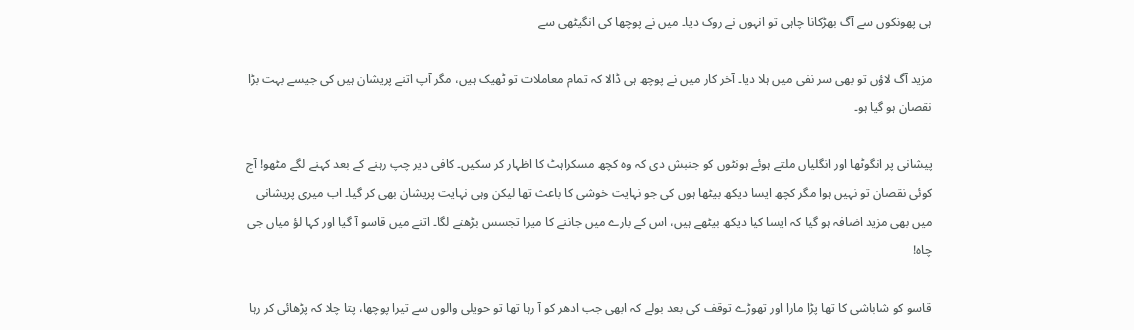ہی پھونکوں سے آگ بھڑکانا چاہی تو انہوں نے روک دیا۔ میں نے پوچھا کی انگیٹھی سے

مزید آگ لاؤں تو بھی سر نفی میں ہلا دیا۔ آخر کار میں نے پوچھ ہی ڈالا کہ تمام معاملات تو ٹھیک ہیں، مگر آپ اتنے پریشان ہیں کی جیسے بہت بڑا نقصان ہو گیا ہو۔

پیشانی پر انگوٹھا اور انگلیاں ملتے ہوئے ہونٹوں کو جنبش دی کہ وہ کچھ مسکراہٹ کا اظہار کر سکیں۔ کافی دیر چپ رہنے کے بعد کہنے لگے مٹھو! آج کوئی نقصان تو نہیں ہوا مگر کچھ ایسا دیکھ بیٹھا ہوں کی جو نہایت خوشی کا باعث تھا لیکن وہی نہایت پریشان بھی کر گیا۔ اب میری پریشانی میں بھی مزید اضافہ ہو گیا کہ ایسا کیا دیکھ بیٹھے ہیں، اس کے بارے میں جاننے کا میرا تجسس بڑھنے لگا۔ اتنے میں قاسو آ گیا اور کہا لؤ میاں جی چاہ!

قاسو کو شاباشی کا تھا پڑا مارا اور تھوڑے توقف کی بعد بولے کہ ابھی جب ادھر کو آ رہا تھا تو حویلی والوں سے تیرا پوچھا، پتا چلا کہ پڑھائی کر رہا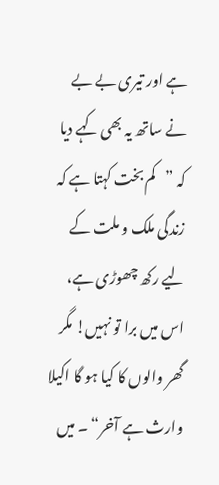ہے اور تیری بے بے نے ساتھ یہ بھی کہے دیا کہ ”کم بخت کہتا ہے کہ زندگی ملک و ملت کے لیے رکھ چھوڑی ہے، اس میں برا تو نہیں! مگر گھر والوں کا کیا ہو گا اکیلا وارث ہے آخر“ ۔ میں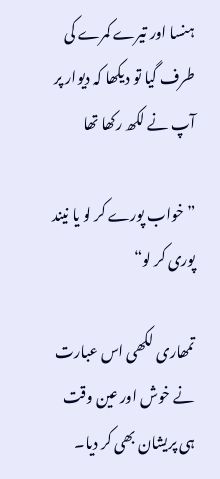ہنسا اور تیرے کمرے کی طرف گیا تو دیکھا کہ دیوار پر آپ نے لکھ رکھا تھا

”خواب پورے کر لو یا نیند پوری کر لو“

تمھاری لکھی اس عبارت نے خوش اور عین وقت ہی پریشان بھی کر دیا۔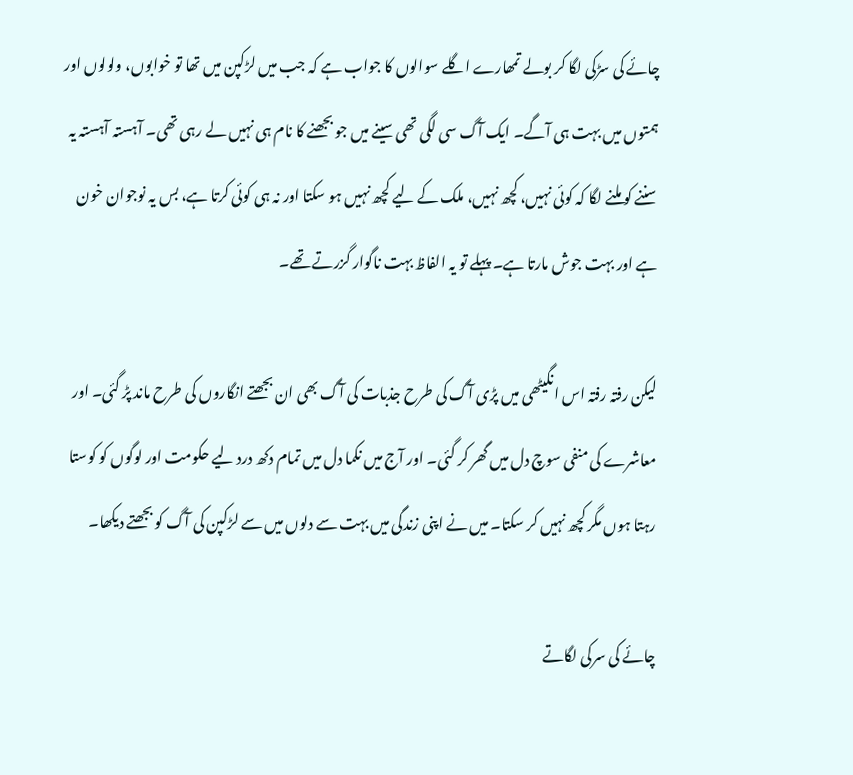چائے کی سڑکی لگا کر بولے تمھارے اگلے سوالوں کا جواب ہے کہ جب میں لڑکپن میں تھا تو خوابوں، ولولوں اور ہمتوں میں بہت ہی آگے۔ ایک آگ سی لگی تھی سینے میں جو بجھنے کا نام ہی نہیں لے رہی تھی۔ آہستہ آہستہ یہ سننے کو ملنے لگا کہ کوئی نہیں، کچھ نہیں، ملک کے لیے کچھ نہیں ہو سکتا اور نہ ہی کوئی کرتا ہے، بس یہ نوجوان خون ہے اور بہت جوش مارتا ہے۔ پہلے تو یہ الفاظ بہت ناگوار گزرتے تھے۔

لیکن رفتہ رفتہ اس انگیٹھی میں پڑی آگ کی طرح جذبات کی آگ بھی ان بجھتے انگاروں کی طرح ماند پڑ گئی۔ اور معاشرے کی منفی سوچ دل میں گھر کر گئی۔ اور آج میں نکما دل میں تمام دکھ درد لیے حکومت اور لوگوں کو کوستا رہتا ہوں مگر کچھ نہیں کر سکتا۔ میں نے اپنی زندگی میں بہت سے دلوں میں سے لڑکپن کی آگ کو بجھتے دیکھا۔

چائے کی سرکی لگاتے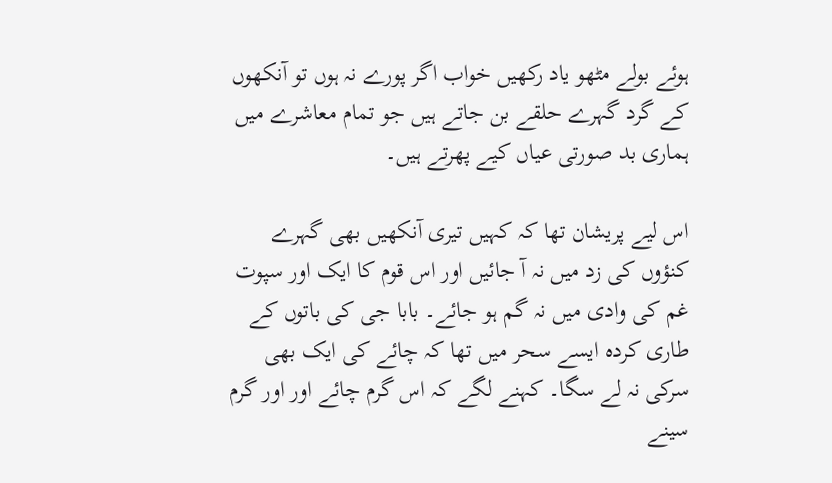ہوئے بولے مٹھو یاد رکھیں خواب اگر پورے نہ ہوں تو آنکھوں کے گرد گہرے حلقے بن جاتے ہیں جو تمام معاشرے میں ہماری بد صورتی عیاں کیے پھرتے ہیں۔

اس لیے پریشان تھا کہ کہیں تیری آنکھیں بھی گہرے کنؤوں کی زد میں نہ آ جائیں اور اس قوم کا ایک اور سپوت غم کی وادی میں نہ گم ہو جائے۔ بابا جی کی باتوں کے طاری کردہ ایسے سحر میں تھا کہ چائے کی ایک بھی سرکی نہ لے سگا۔ کہنے لگے کہ اس گرم چائے اور اور گرم سینے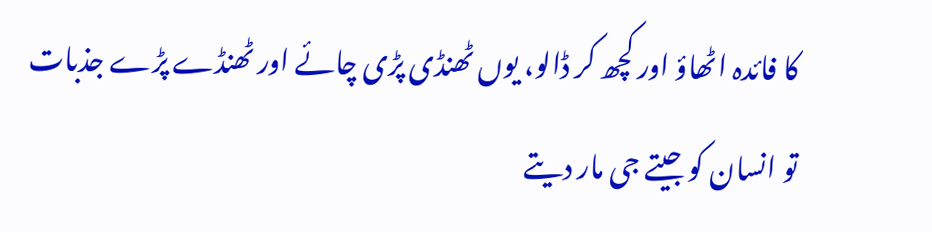کا فائدہ اٹھاؤ اور کچھ کر ڈالو، یوں ٹھنڈی پڑی چائے اور ٹھنڈے پڑے جذبات تو انسان کو جیتے جی مار دیتے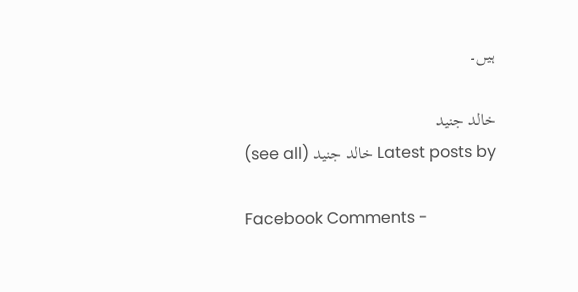ہیں۔

خالد جنید
Latest posts by خالد جنید (see all)

Facebook Comments -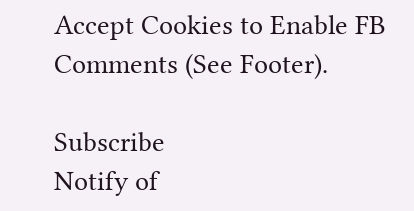Accept Cookies to Enable FB Comments (See Footer).

Subscribe
Notify of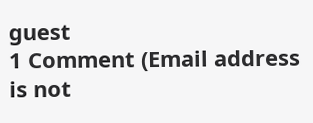guest
1 Comment (Email address is not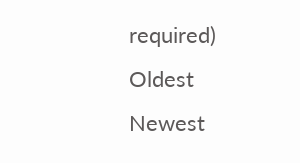required)
Oldest
Newest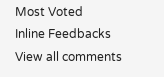Most Voted
Inline Feedbacks
View all comments